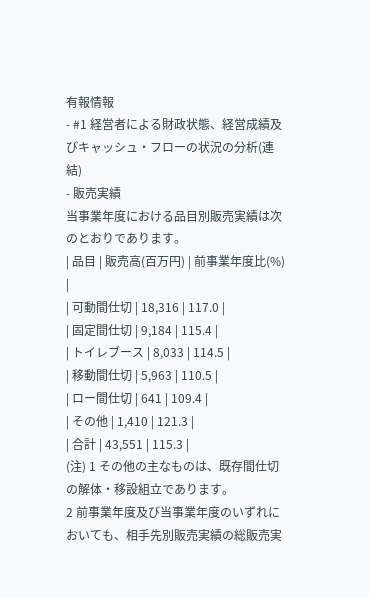有報情報
- #1 経営者による財政状態、経営成績及びキャッシュ・フローの状況の分析(連結)
- 販売実績
当事業年度における品目別販売実績は次のとおりであります。
| 品目 | 販売高(百万円) | 前事業年度比(%) |
| 可動間仕切 | 18,316 | 117.0 |
| 固定間仕切 | 9,184 | 115.4 |
| トイレブース | 8,033 | 114.5 |
| 移動間仕切 | 5,963 | 110.5 |
| ロー間仕切 | 641 | 109.4 |
| その他 | 1,410 | 121.3 |
| 合計 | 43,551 | 115.3 |
(注) 1 その他の主なものは、既存間仕切の解体・移設組立であります。
2 前事業年度及び当事業年度のいずれにおいても、相手先別販売実績の総販売実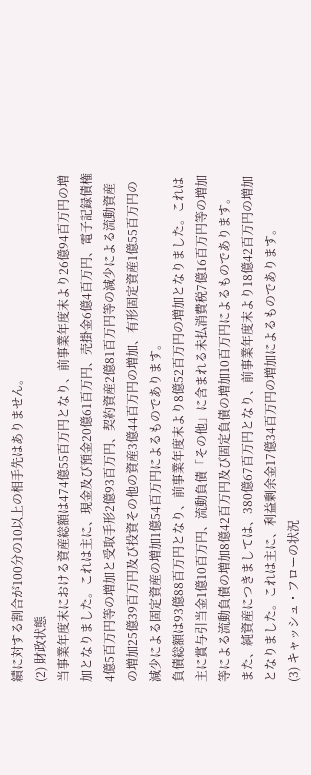績に対する割合が100分の10以上の相手先はありません。
(2) 財政状態
当事業年度末における資産総額は474億55百万円となり、前事業年度末より26億94百万円の増加となりました。これは主に、現金及び預金20億61百万円、売掛金6億4百万円、電子記録債権4億5百万円等の増加と受取手形2億93百万円、契約資産2億81百万円等の減少による流動資産の増加25億39百万円及び投資その他の資産3億44百万円の増加、有形固定資産1億55百万円の減少による固定資産の増加1億54百万円によるものであります。
負債総額は93億88百万円となり、前事業年度末より8億52百万円の増加となりました。これは主に賞与引当金1億10百万円、流動負債「その他」に含まれる未払消費税7億16百万円等の増加等による流動負債の増加8億42百万円及び固定負債の増加10百万円によるものであります。
また、純資産につきましては、380億67百万円となり、前事業年度末より18億42百万円の増加となりました。これは主に、利益剰余金17億34百万円の増加によるものであります。
(3) キャッシュ・フローの状況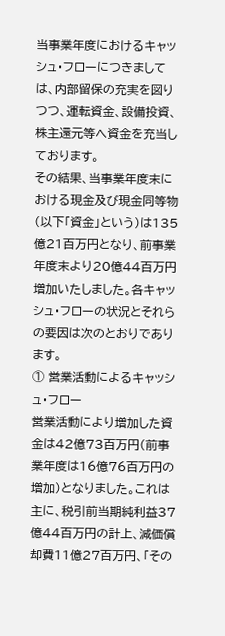当事業年度におけるキャッシュ・フローにつきましては、内部留保の充実を図りつつ、運転資金、設備投資、株主還元等へ資金を充当しております。
その結果、当事業年度末における現金及び現金同等物(以下「資金」という)は135億21百万円となり、前事業年度末より20億44百万円増加いたしました。各キャッシュ・フローの状況とそれらの要因は次のとおりであります。
① 営業活動によるキャッシュ・フロー
営業活動により増加した資金は42億73百万円(前事業年度は16億76百万円の増加)となりました。これは主に、税引前当期純利益37億44百万円の計上、減価償却費11億27百万円、「その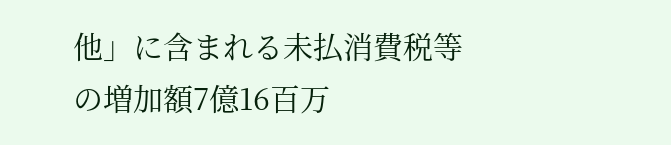他」に含まれる未払消費税等の増加額7億16百万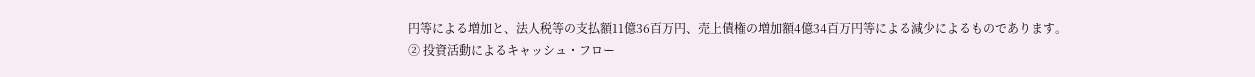円等による増加と、法人税等の支払額11億36百万円、売上債権の増加額4億34百万円等による減少によるものであります。
② 投資活動によるキャッシュ・フロー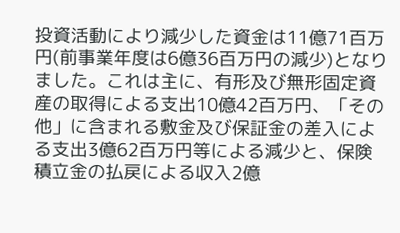投資活動により減少した資金は11億71百万円(前事業年度は6億36百万円の減少)となりました。これは主に、有形及び無形固定資産の取得による支出10億42百万円、「その他」に含まれる敷金及び保証金の差入による支出3億62百万円等による減少と、保険積立金の払戻による収入2億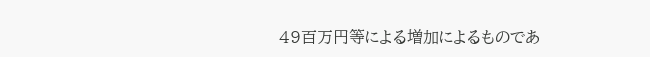49百万円等による増加によるものであ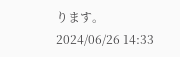ります。2024/06/26 14:33